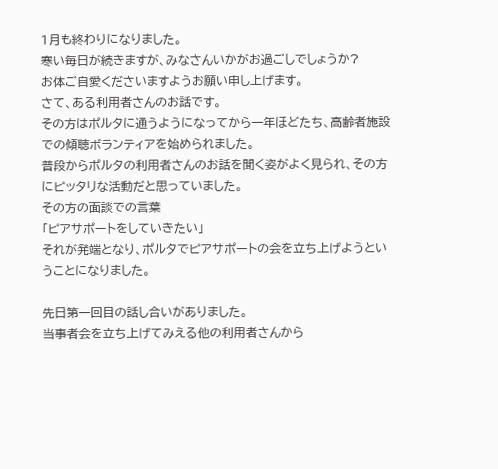1月も終わりになりました。
寒い毎日が続きますが、みなさんいかがお過ごしでしょうか?
お体ご自愛くださいますようお願い申し上げます。
さて、ある利用者さんのお話です。
その方はポルタに通うようになってから一年ほどたち、高齢者施設での傾聴ボランティアを始められました。
普段からポルタの利用者さんのお話を聞く姿がよく見られ、その方にピッタリな活動だと思っていました。
その方の面談での言葉
「ピアサポートをしていきたい」
それが発端となり、ポルタでピアサポートの会を立ち上げようということになりました。

先日第一回目の話し合いがありました。
当事者会を立ち上げてみえる他の利用者さんから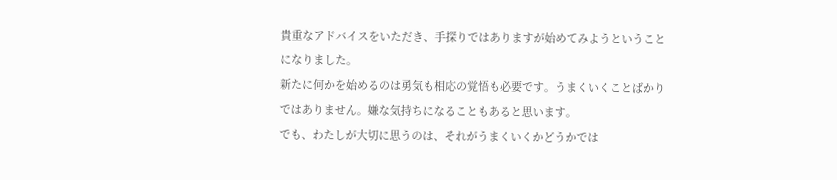貴重なアドバイスをいただき、手探りではありますが始めてみようということになりました。
新たに何かを始めるのは勇気も相応の覚悟も必要です。うまくいくことばかりではありません。嫌な気持ちになることもあると思います。
でも、わたしが大切に思うのは、それがうまくいくかどうかでは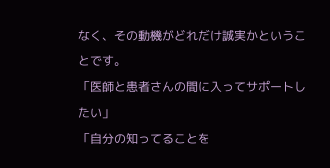なく、その動機がどれだけ誠実かということです。
「医師と患者さんの間に入ってサポートしたい」
「自分の知ってることを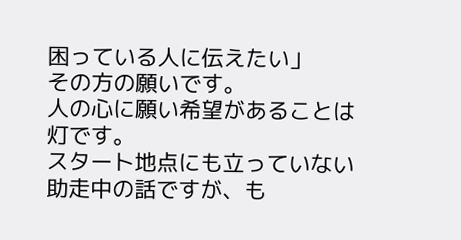困っている人に伝えたい」
その方の願いです。
人の心に願い希望があることは灯です。
スタート地点にも立っていない助走中の話ですが、も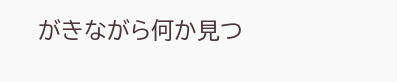がきながら何か見つ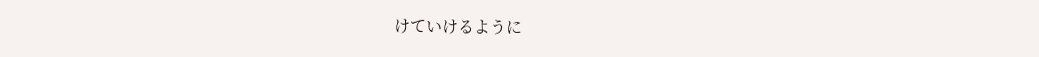けていけるように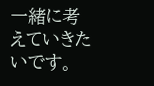一緒に考えていきたいです。